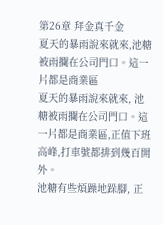第26章 拜金真千金
夏天的暴雨說來就來,池糖被雨攔在公司門口。這一片都是商業區
夏天的暴雨說來就來, 池糖被雨攔在公司門口。這一片都是商業區,正值下班高峰,打車號都排到幾百開外。
池糖有些煩躁地跺腳, 正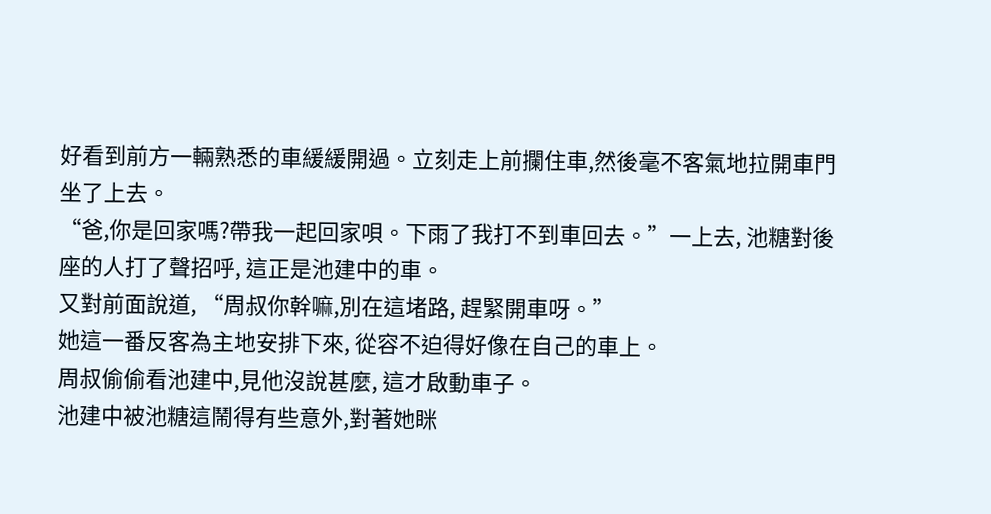好看到前方一輛熟悉的車緩緩開過。立刻走上前攔住車,然後毫不客氣地拉開車門坐了上去。
“爸,你是回家嗎?帶我一起回家唄。下雨了我打不到車回去。”一上去, 池糖對後座的人打了聲招呼, 這正是池建中的車。
又對前面說道, “周叔你幹嘛,別在這堵路, 趕緊開車呀。”
她這一番反客為主地安排下來, 從容不迫得好像在自己的車上。
周叔偷偷看池建中,見他沒說甚麼, 這才啟動車子。
池建中被池糖這鬧得有些意外,對著她眯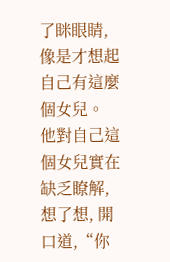了眯眼睛,像是才想起自己有這麼個女兒。
他對自己這個女兒實在缺乏瞭解, 想了想, 開口道,“你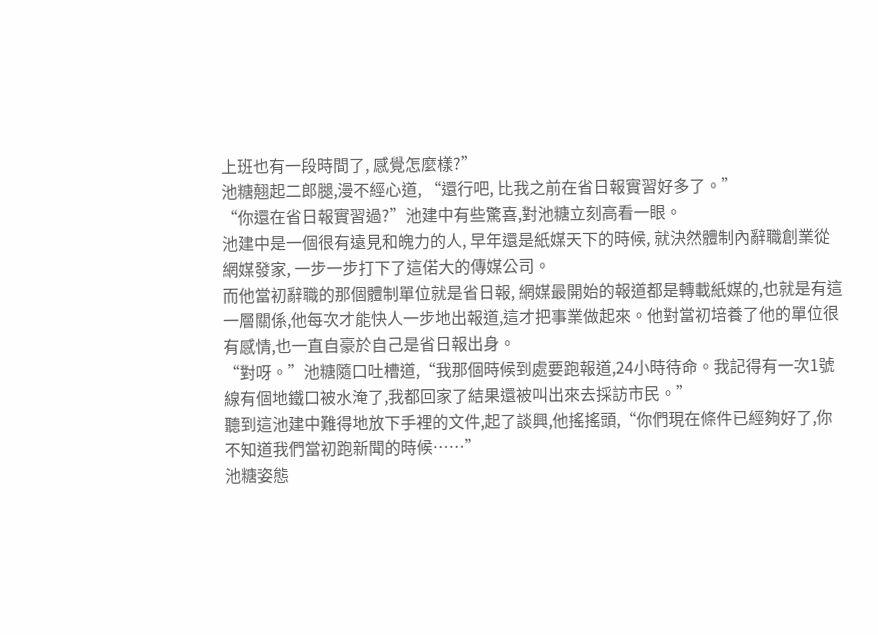上班也有一段時間了, 感覺怎麼樣?”
池糖翹起二郎腿,漫不經心道, “還行吧, 比我之前在省日報實習好多了。”
“你還在省日報實習過?”池建中有些驚喜,對池糖立刻高看一眼。
池建中是一個很有遠見和魄力的人, 早年還是紙媒天下的時候, 就決然體制內辭職創業從網媒發家, 一步一步打下了這偌大的傳媒公司。
而他當初辭職的那個體制單位就是省日報, 網媒最開始的報道都是轉載紙媒的,也就是有這一層關係,他每次才能快人一步地出報道,這才把事業做起來。他對當初培養了他的單位很有感情,也一直自豪於自己是省日報出身。
“對呀。”池糖隨口吐槽道,“我那個時候到處要跑報道,24小時待命。我記得有一次1號線有個地鐵口被水淹了,我都回家了結果還被叫出來去採訪市民。”
聽到這池建中難得地放下手裡的文件,起了談興,他搖搖頭,“你們現在條件已經夠好了,你不知道我們當初跑新聞的時候……”
池糖姿態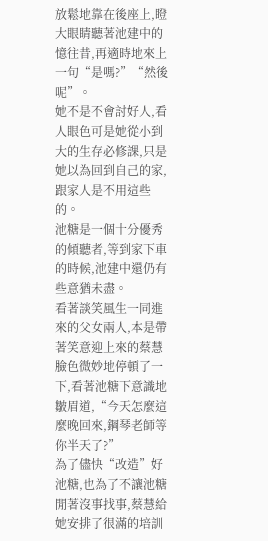放鬆地靠在後座上,瞪大眼睛聽著池建中的憶往昔,再適時地來上一句“是嗎?”“然後呢”。
她不是不會討好人,看人眼色可是她從小到大的生存必修課,只是她以為回到自己的家,跟家人是不用這些的。
池糖是一個十分優秀的傾聽者,等到家下車的時候,池建中還仍有些意猶未盡。
看著談笑風生一同進來的父女兩人,本是帶著笑意迎上來的蔡慧臉色微妙地停頓了一下,看著池糖下意識地皺眉道,“今天怎麼這麼晚回來,鋼琴老師等你半天了?”
為了儘快“改造”好池糖,也為了不讓池糖閒著沒事找事,蔡慧給她安排了很滿的培訓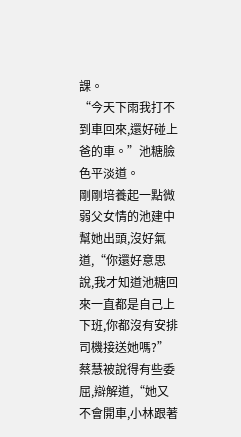課。
“今天下雨我打不到車回來,還好碰上爸的車。”池糖臉色平淡道。
剛剛培養起一點微弱父女情的池建中幫她出頭,沒好氣道,“你還好意思說,我才知道池糖回來一直都是自己上下班,你都沒有安排司機接送她嗎?”
蔡慧被說得有些委屈,辯解道,“她又不會開車,小林跟著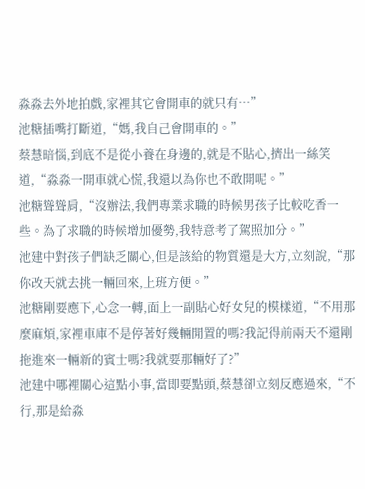淼淼去外地拍戲,家裡其它會開車的就只有…”
池糖插嘴打斷道,“媽,我自己會開車的。”
蔡慧暗惱,到底不是從小養在身邊的,就是不貼心,擠出一絲笑道,“淼淼一開車就心慌,我還以為你也不敢開呢。”
池糖聳聳肩,“沒辦法,我們專業求職的時候男孩子比較吃香一些。為了求職的時候增加優勢,我特意考了駕照加分。”
池建中對孩子們缺乏關心,但是該給的物質還是大方,立刻說,“那你改天就去挑一輛回來,上班方便。”
池糖剛要應下,心念一轉,面上一副貼心好女兒的模樣道,“不用那麼麻煩,家裡車庫不是停著好幾輛閒置的嗎?我記得前兩天不還剛拖進來一輛新的賓士嗎?我就要那輛好了?”
池建中哪裡關心這點小事,當即要點頭,蔡慧卻立刻反應過來,“不行,那是給淼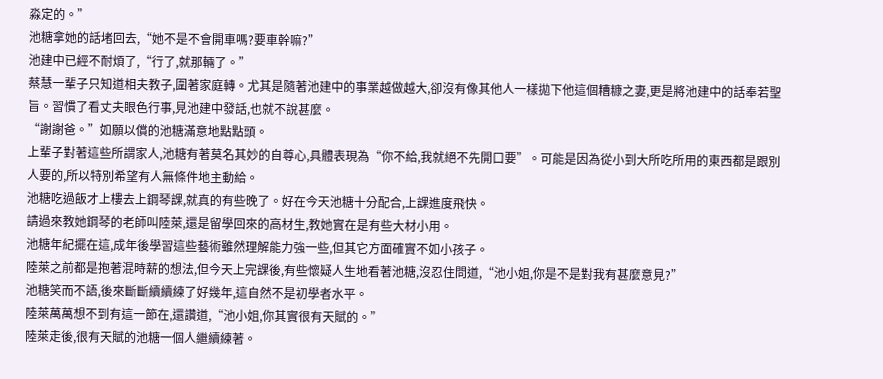淼定的。”
池糖拿她的話堵回去,“她不是不會開車嗎?要車幹嘛?”
池建中已經不耐煩了,“行了,就那輛了。”
蔡慧一輩子只知道相夫教子,圍著家庭轉。尤其是隨著池建中的事業越做越大,卻沒有像其他人一樣拋下他這個糟糠之妻,更是將池建中的話奉若聖旨。習慣了看丈夫眼色行事,見池建中發話,也就不說甚麼。
“謝謝爸。”如願以償的池糖滿意地點點頭。
上輩子對著這些所謂家人,池糖有著莫名其妙的自尊心,具體表現為“你不給,我就絕不先開口要”。可能是因為從小到大所吃所用的東西都是跟別人要的,所以特別希望有人無條件地主動給。
池糖吃過飯才上樓去上鋼琴課,就真的有些晚了。好在今天池糖十分配合,上課進度飛快。
請過來教她鋼琴的老師叫陸萊,還是留學回來的高材生,教她實在是有些大材小用。
池糖年紀擺在這,成年後學習這些藝術雖然理解能力強一些,但其它方面確實不如小孩子。
陸萊之前都是抱著混時薪的想法,但今天上完課後,有些懷疑人生地看著池糖,沒忍住問道,“池小姐,你是不是對我有甚麼意見?”
池糖笑而不語,後來斷斷續續練了好幾年,這自然不是初學者水平。
陸萊萬萬想不到有這一節在,還讚道,“池小姐,你其實很有天賦的。”
陸萊走後,很有天賦的池糖一個人繼續練著。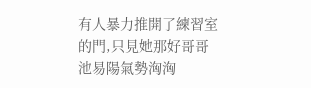有人暴力推開了練習室的門,只見她那好哥哥池易陽氣勢洶洶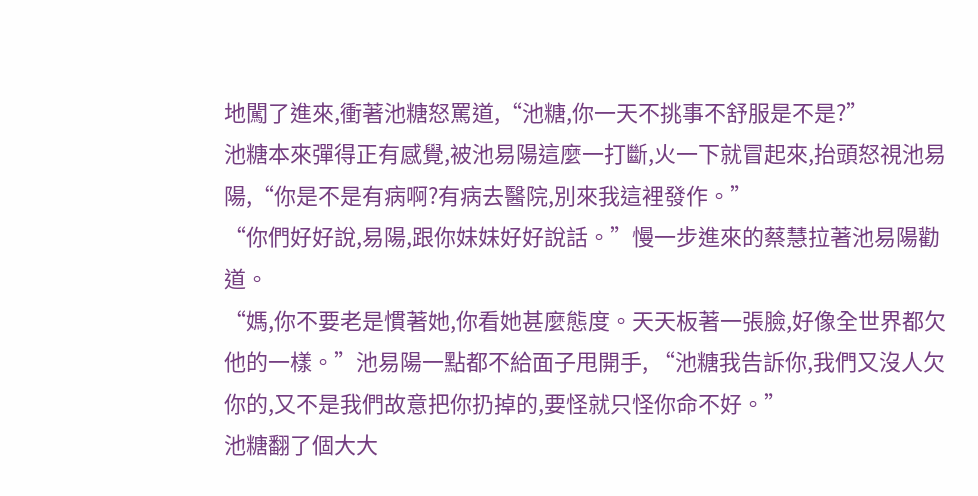地闖了進來,衝著池糖怒罵道,“池糖,你一天不挑事不舒服是不是?”
池糖本來彈得正有感覺,被池易陽這麼一打斷,火一下就冒起來,抬頭怒視池易陽,“你是不是有病啊?有病去醫院,別來我這裡發作。”
“你們好好說,易陽,跟你妹妹好好說話。”慢一步進來的蔡慧拉著池易陽勸道。
“媽,你不要老是慣著她,你看她甚麼態度。天天板著一張臉,好像全世界都欠他的一樣。”池易陽一點都不給面子甩開手, “池糖我告訴你,我們又沒人欠你的,又不是我們故意把你扔掉的,要怪就只怪你命不好。”
池糖翻了個大大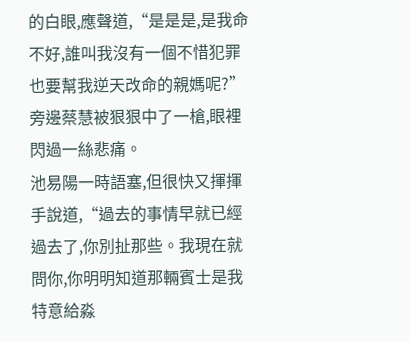的白眼,應聲道,“是是是,是我命不好,誰叫我沒有一個不惜犯罪也要幫我逆天改命的親媽呢?”
旁邊蔡慧被狠狠中了一槍,眼裡閃過一絲悲痛。
池易陽一時語塞,但很快又揮揮手說道,“過去的事情早就已經過去了,你別扯那些。我現在就問你,你明明知道那輛賓士是我特意給淼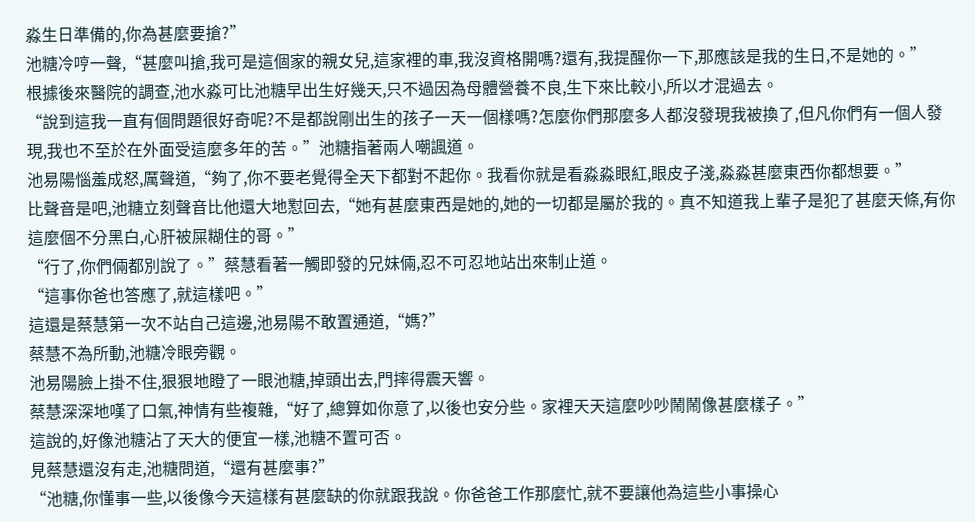淼生日準備的,你為甚麼要搶?”
池糖冷哼一聲,“甚麼叫搶,我可是這個家的親女兒,這家裡的車,我沒資格開嗎?還有,我提醒你一下,那應該是我的生日,不是她的。”
根據後來醫院的調查,池水淼可比池糖早出生好幾天,只不過因為母體營養不良,生下來比較小,所以才混過去。
“說到這我一直有個問題很好奇呢?不是都說剛出生的孩子一天一個樣嗎?怎麼你們那麼多人都沒發現我被換了,但凡你們有一個人發現,我也不至於在外面受這麼多年的苦。”池糖指著兩人嘲諷道。
池易陽惱羞成怒,厲聲道,“夠了,你不要老覺得全天下都對不起你。我看你就是看淼淼眼紅,眼皮子淺,淼淼甚麼東西你都想要。”
比聲音是吧,池糖立刻聲音比他還大地懟回去,“她有甚麼東西是她的,她的一切都是屬於我的。真不知道我上輩子是犯了甚麼天條,有你這麼個不分黑白,心肝被屎糊住的哥。”
“行了,你們倆都別說了。”蔡慧看著一觸即發的兄妹倆,忍不可忍地站出來制止道。
“這事你爸也答應了,就這樣吧。”
這還是蔡慧第一次不站自己這邊,池易陽不敢置通道,“媽?”
蔡慧不為所動,池糖冷眼旁觀。
池易陽臉上掛不住,狠狠地瞪了一眼池糖,掉頭出去,門摔得震天響。
蔡慧深深地嘆了口氣,神情有些複雜,“好了,總算如你意了,以後也安分些。家裡天天這麼吵吵鬧鬧像甚麼樣子。”
這說的,好像池糖沾了天大的便宜一樣,池糖不置可否。
見蔡慧還沒有走,池糖問道,“還有甚麼事?”
“池糖,你懂事一些,以後像今天這樣有甚麼缺的你就跟我說。你爸爸工作那麼忙,就不要讓他為這些小事操心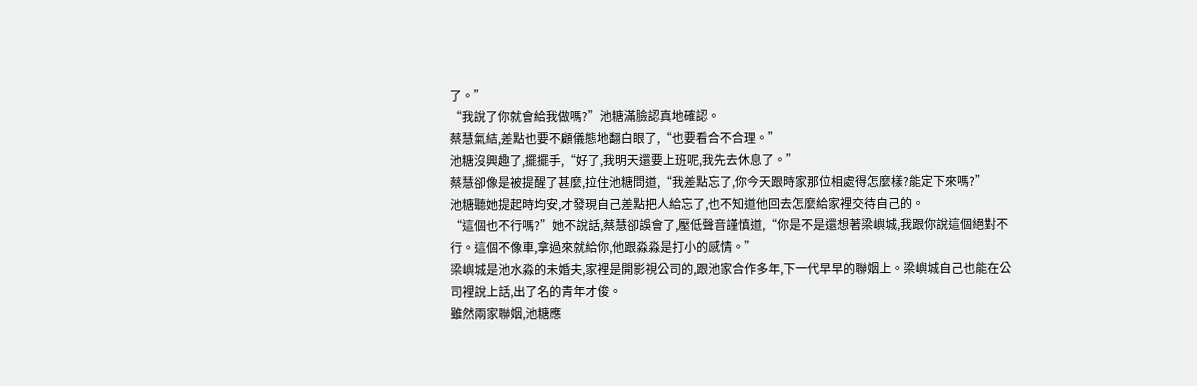了。”
“我說了你就會給我做嗎?”池糖滿臉認真地確認。
蔡慧氣結,差點也要不顧儀態地翻白眼了,“也要看合不合理。”
池糖沒興趣了,擺擺手,“好了,我明天還要上班呢,我先去休息了。”
蔡慧卻像是被提醒了甚麼,拉住池糖問道,“我差點忘了,你今天跟時家那位相處得怎麼樣?能定下來嗎?”
池糖聽她提起時均安,才發現自己差點把人給忘了,也不知道他回去怎麼給家裡交待自己的。
“這個也不行嗎?”她不說話,蔡慧卻誤會了,壓低聲音謹慎道,“你是不是還想著梁嶼城,我跟你說這個絕對不行。這個不像車,拿過來就給你,他跟淼淼是打小的感情。”
梁嶼城是池水淼的未婚夫,家裡是開影視公司的,跟池家合作多年,下一代早早的聯姻上。梁嶼城自己也能在公司裡說上話,出了名的青年才俊。
雖然兩家聯姻,池糖應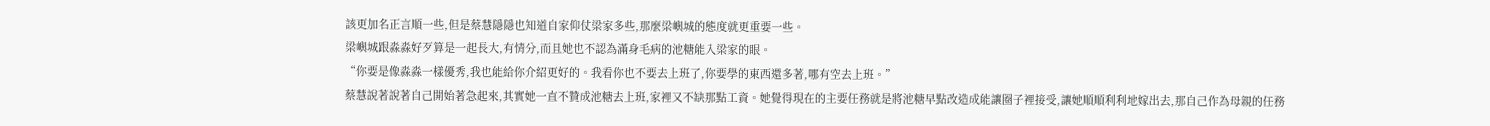該更加名正言順一些,但是蔡慧隱隱也知道自家仰仗梁家多些,那麼梁嶼城的態度就更重要一些。
梁嶼城跟淼淼好歹算是一起長大,有情分,而且她也不認為滿身毛病的池糖能入梁家的眼。
“你要是像淼淼一樣優秀,我也能給你介紹更好的。我看你也不要去上班了,你要學的東西還多著,哪有空去上班。”
蔡慧說著說著自己開始著急起來,其實她一直不贊成池糖去上班,家裡又不缺那點工資。她覺得現在的主要任務就是將池糖早點改造成能讓圈子裡接受,讓她順順利利地嫁出去,那自己作為母親的任務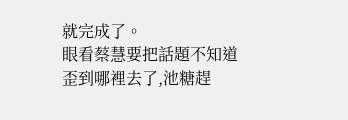就完成了。
眼看蔡慧要把話題不知道歪到哪裡去了,池糖趕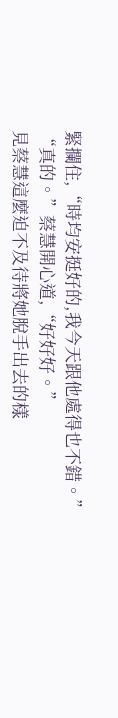緊攔住,“時均安挺好的,我今天跟他處得也不錯。”
“真的。”蔡慧開心道,“好好好。”
見蔡慧這麼迫不及待將她脫手出去的樣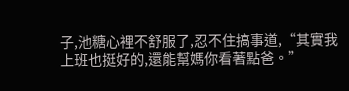子,池糖心裡不舒服了,忍不住搞事道,“其實我上班也挺好的,還能幫媽你看著點爸。”